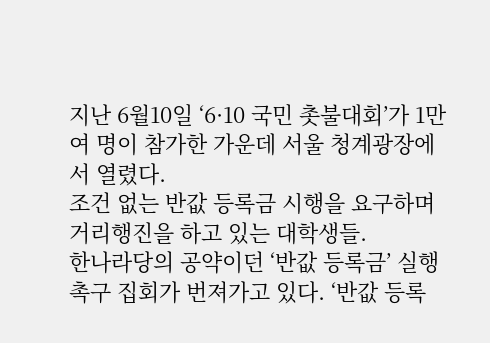지난 6월10일 ‘6·10 국민 촛불대회’가 1만여 명이 참가한 가운데 서울 청계광장에서 열렸다.
조건 없는 반값 등록금 시행을 요구하며 거리행진을 하고 있는 대학생들.
한나라당의 공약이던 ‘반값 등록금’ 실행 촉구 집회가 번져가고 있다. ‘반값 등록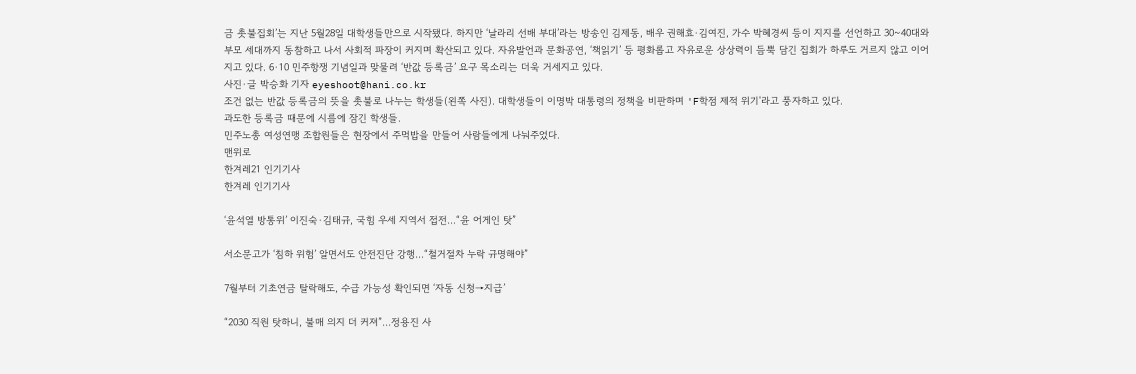금 촛불집회’는 지난 5월28일 대학생들만으로 시작됐다. 하지만 ‘날라리 선배 부대’라는 방송인 김제동, 배우 권해효·김여진, 가수 박혜경씨 등이 지지를 선언하고 30~40대와 부모 세대까지 동참하고 나서 사회적 파장이 커지며 확산되고 있다. 자유발언과 문화공연, ‘책읽기’ 등 평화롭고 자유로운 상상력이 듬뿍 담긴 집회가 하루도 거르지 않고 이어지고 있다. 6·10 민주항쟁 기념일과 맞물려 ‘반값 등록금’ 요구 목소리는 더욱 거세지고 있다.
사진·글 박승화 기자 eyeshoot@hani.co.kr
조건 없는 반값 등록금의 뜻을 촛불로 나누는 학생들(왼쪽 사진). 대학생들이 이명박 대통령의 정책을 비판하며 'F학점 제적 위기'라고 풍자하고 있다.
과도한 등록금 때문에 시름에 잠긴 학생들.
민주노총 여성연맹 조합원들은 현장에서 주먹밥을 만들어 사람들에게 나눠주었다.
맨위로
한겨레21 인기기사
한겨레 인기기사

‘윤석열 방통위’ 이진숙·김태규, 국힘 우세 지역서 접전…“윤 어게인 탓”

서소문고가 ‘침하 위험’ 알면서도 안전진단 강행…“철거절차 누락 규명해야”

7월부터 기초연금 탈락해도, 수급 가능성 확인되면 ‘자동 신청→지급’

“2030 직원 탓하니, 불매 의지 더 커져”…정용진 사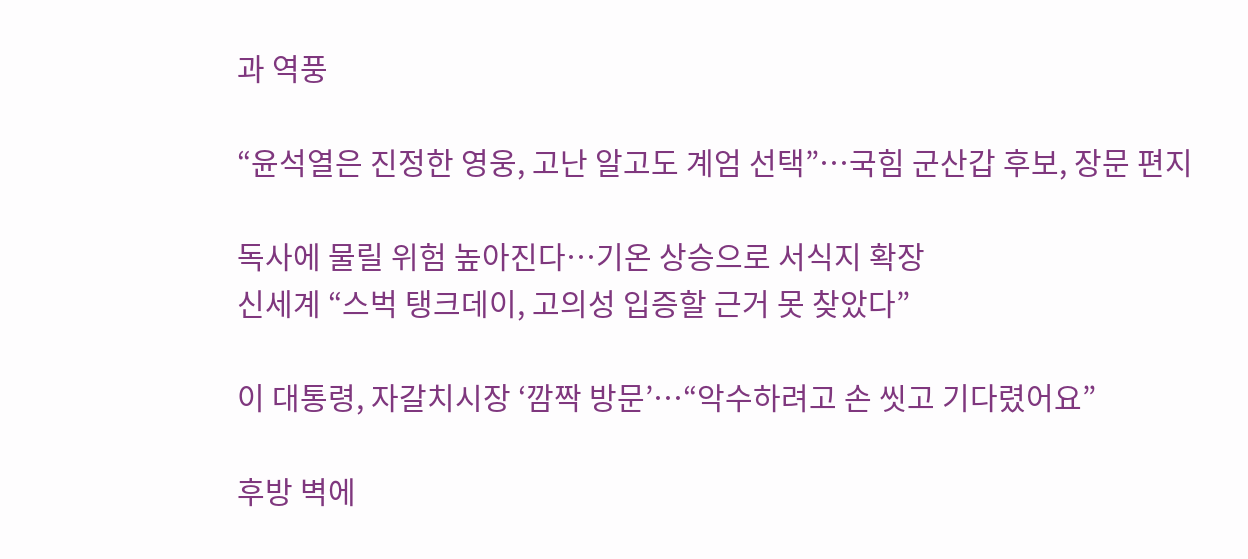과 역풍

“윤석열은 진정한 영웅, 고난 알고도 계엄 선택”…국힘 군산갑 후보, 장문 편지

독사에 물릴 위험 높아진다…기온 상승으로 서식지 확장
신세계 “스벅 탱크데이, 고의성 입증할 근거 못 찾았다”

이 대통령, 자갈치시장 ‘깜짝 방문’…“악수하려고 손 씻고 기다렸어요”

후방 벽에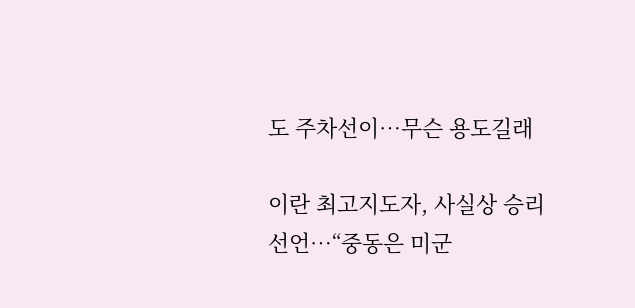도 주차선이…무슨 용도길래

이란 최고지도자, 사실상 승리 선언…“중동은 미군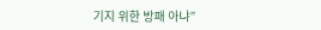기지 위한 방패 아냐”